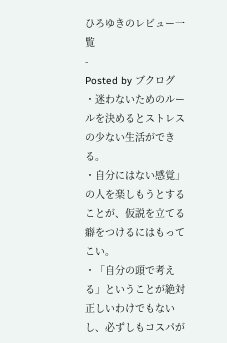ひろゆきのレビュー一覧
-
Posted by ブクログ
・迷わないためのルールを決めるとストレスの少ない生活ができる。
・自分にはない感覚」の人を楽しもうとすることが、仮説を立てる癖をつけるにはもってこい。
・「自分の頭で考える」ということが絶対正しいわけでもないし、必ずしもコスパが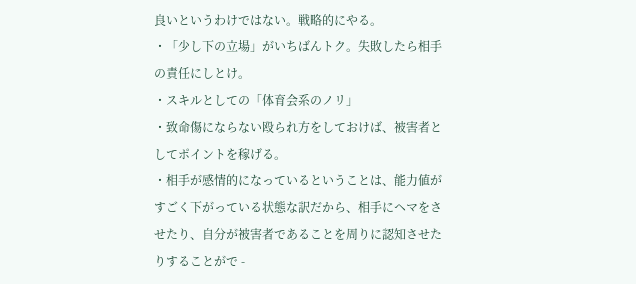良いというわけではない。戦略的にやる。
・「少し下の立場」がいちばんトク。失敗したら相手の責任にしとけ。
・スキルとしての「体育会系のノリ」
・致命傷にならない殴られ方をしておけば、被害者としてポイントを稼げる。
・相手が感情的になっているということは、能力値がすごく下がっている状態な訳だから、相手にヘマをさせたり、自分が被害者であることを周りに認知させたりすることがで -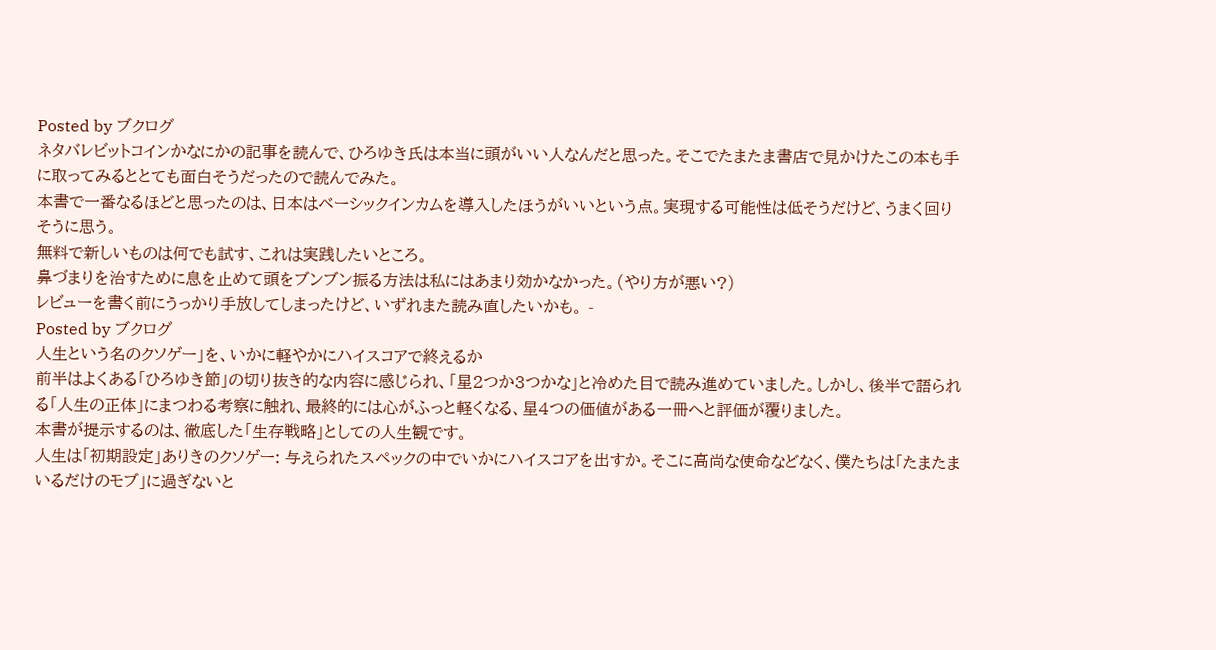Posted by ブクログ
ネタバレビットコインかなにかの記事を読んで、ひろゆき氏は本当に頭がいい人なんだと思った。そこでたまたま書店で見かけたこの本も手に取ってみるととても面白そうだったので読んでみた。
本書で一番なるほどと思ったのは、日本はベーシックインカムを導入したほうがいいという点。実現する可能性は低そうだけど、うまく回りそうに思う。
無料で新しいものは何でも試す、これは実践したいところ。
鼻づまりを治すために息を止めて頭をブンブン振る方法は私にはあまり効かなかった。(やり方が悪い?)
レビューを書く前にうっかり手放してしまったけど、いずれまた読み直したいかも。 -
Posted by ブクログ
人生という名のクソゲー」を、いかに軽やかにハイスコアで終えるか
前半はよくある「ひろゆき節」の切り抜き的な内容に感じられ、「星2つか3つかな」と冷めた目で読み進めていました。しかし、後半で語られる「人生の正体」にまつわる考察に触れ、最終的には心がふっと軽くなる、星4つの価値がある一冊へと評価が覆りました。
本書が提示するのは、徹底した「生存戦略」としての人生観です。
人生は「初期設定」ありきのクソゲー: 与えられたスペックの中でいかにハイスコアを出すか。そこに高尚な使命などなく、僕たちは「たまたまいるだけのモブ」に過ぎないと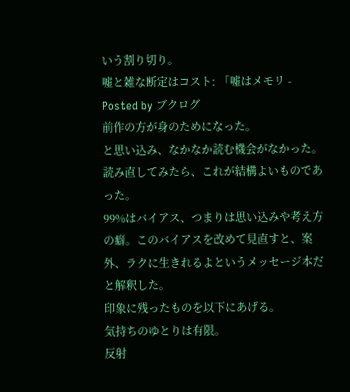いう割り切り。
嘘と雑な断定はコスト: 「嘘はメモリ -
Posted by ブクログ
前作の方が身のためになった。
と思い込み、なかなか読む機会がなかった。
読み直してみたら、これが結構よいものであった。
99%はバイアス、つまりは思い込みや考え方の癖。このバイアスを改めて見直すと、案外、ラクに生きれるよというメッセージ本だと解釈した。
印象に残ったものを以下にあげる。
気持ちのゆとりは有限。
反射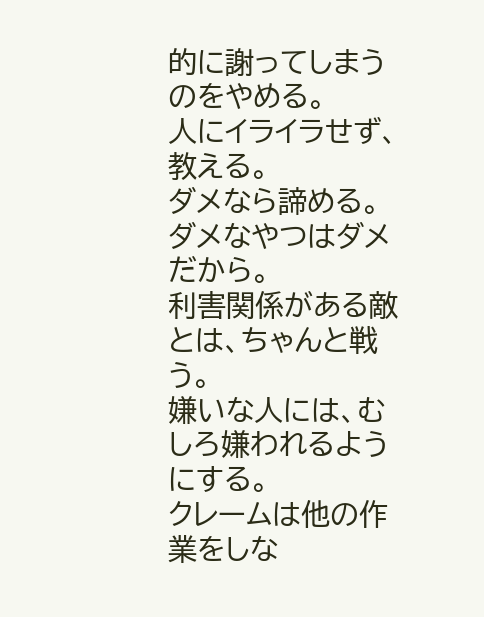的に謝ってしまうのをやめる。
人にイライラせず、教える。
ダメなら諦める。ダメなやつはダメだから。
利害関係がある敵とは、ちゃんと戦う。
嫌いな人には、むしろ嫌われるようにする。
クレームは他の作業をしな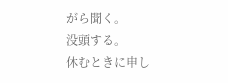がら聞く。
没頭する。
休むときに申し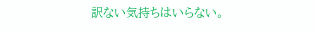訳ない気持ちはいらない。